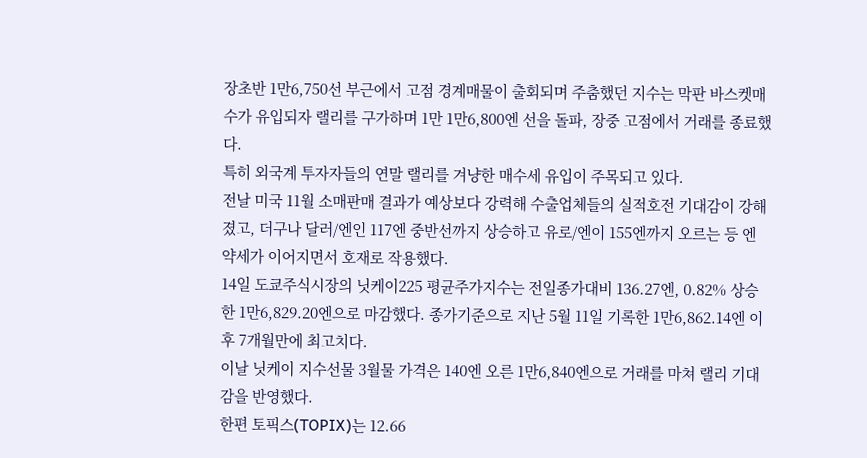장초반 1만6,750선 부근에서 고점 경계매물이 출회되며 주춤했던 지수는 막판 바스켓매수가 유입되자 랠리를 구가하며 1만 1만6,800엔 선을 돌파, 장중 고점에서 거래를 종료했다.
특히 외국계 투자자들의 연말 랠리를 겨냥한 매수세 유입이 주목되고 있다.
전날 미국 11월 소매판매 결과가 예상보다 강력해 수출업체들의 실적호전 기대감이 강해졌고, 더구나 달러/엔인 117엔 중반선까지 상승하고 유로/엔이 155엔까지 오르는 등 엔 약세가 이어지면서 호재로 작용했다.
14일 도쿄주식시장의 닛케이225 평균주가지수는 전일종가대비 136.27엔, 0.82% 상승한 1만6,829.20엔으로 마감했다. 종가기준으로 지난 5월 11일 기록한 1만6,862.14엔 이후 7개월만에 최고치다.
이날 닛케이 지수선물 3월물 가격은 140엔 오른 1만6,840엔으로 거래를 마쳐 랠리 기대감을 반영했다.
한편 토픽스(TOPIX)는 12.66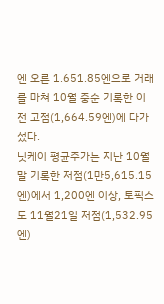엔 오른 1.651.85엔으로 거래를 마쳐 10월 중순 기록한 이전 고점(1,664.59엔)에 다가섰다.
닛케이 평균주가는 지난 10월말 기록한 저점(1만5,615.15엔)에서 1,200엔 이상, 토픽스도 11월21일 저점(1,532.95엔)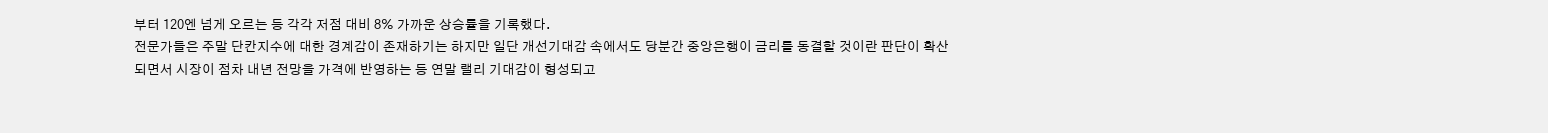부터 120엔 넘게 오르는 등 각각 저점 대비 8% 가까운 상승률을 기록했다.
전문가들은 주말 단칸지수에 대한 경계감이 존재하기는 하지만 일단 개선기대감 속에서도 당분간 중앙은행이 금리를 동결할 것이란 판단이 확산되면서 시장이 점차 내년 전망을 가격에 반영하는 등 연말 랠리 기대감이 형성되고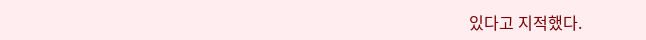있다고 지적했다.